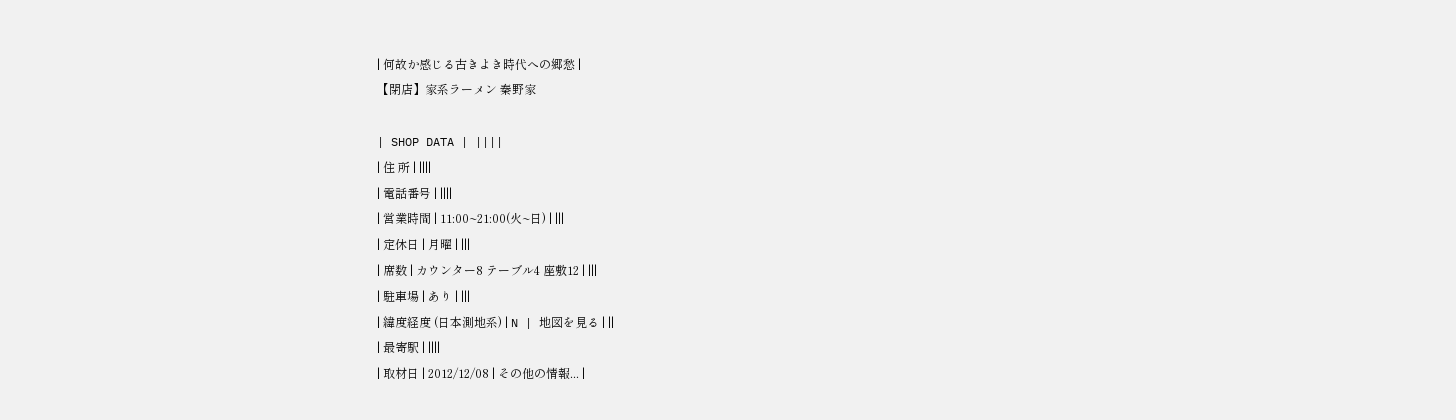| 何故か感じる古きよき時代への郷愁 |
【閉店】家系ラーメン 秦野家

| SHOP DATA | ||||
| 住 所 | ||||
| 電話番号 | ||||
| 営業時間 | 11:00~21:00(火~日) | |||
| 定休日 | 月曜 | |||
| 席数 | カウンター8 テーブル4 座敷12 | |||
| 駐車場 | あり | |||
| 緯度経度 (日本測地系) | N | 地図を見る | ||
| 最寄駅 | ||||
| 取材日 | 2012/12/08 | その他の情報... |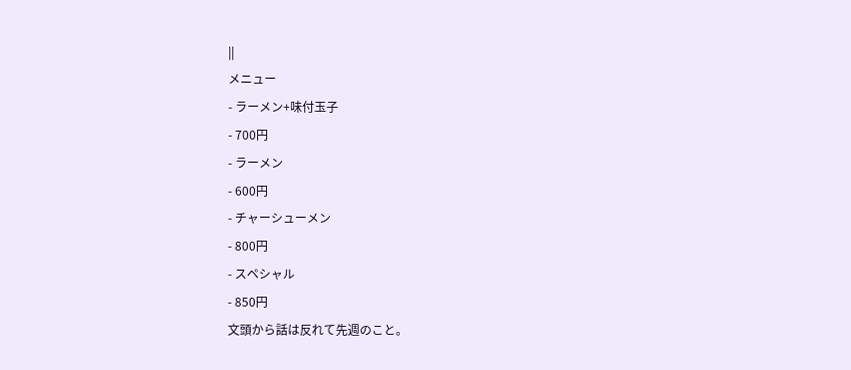||
メニュー
- ラーメン+味付玉子
- 700円
- ラーメン
- 600円
- チャーシューメン
- 800円
- スペシャル
- 850円
文頭から話は反れて先週のこと。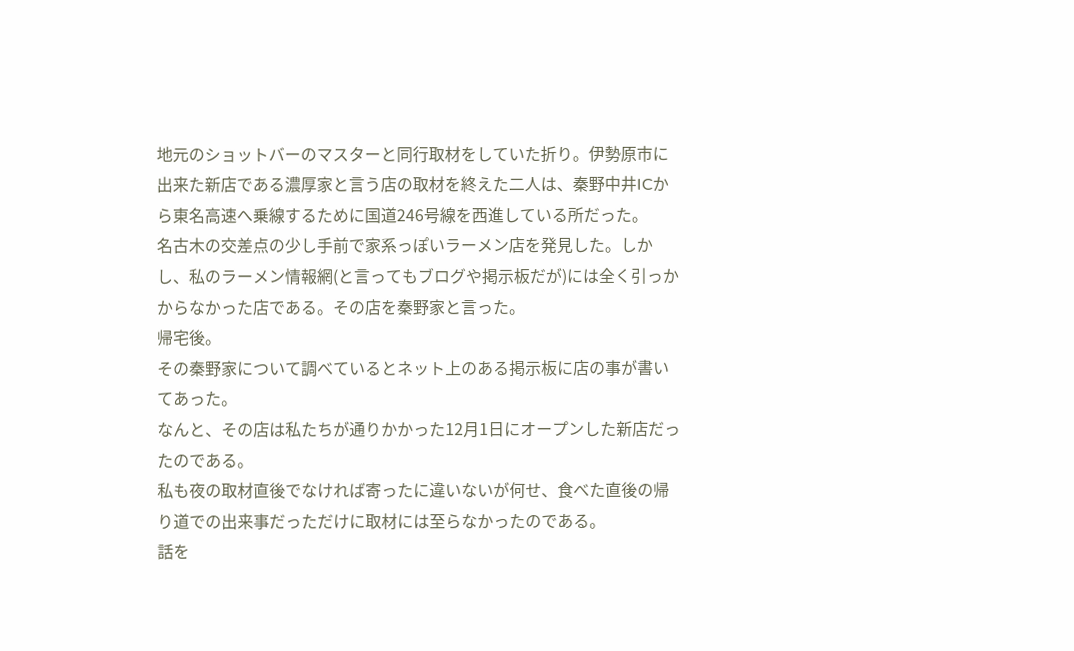地元のショットバーのマスターと同行取材をしていた折り。伊勢原市に出来た新店である濃厚家と言う店の取材を終えた二人は、秦野中井ICから東名高速へ乗線するために国道246号線を西進している所だった。
名古木の交差点の少し手前で家系っぽいラーメン店を発見した。しかし、私のラーメン情報網(と言ってもブログや掲示板だが)には全く引っかからなかった店である。その店を秦野家と言った。
帰宅後。
その秦野家について調べているとネット上のある掲示板に店の事が書いてあった。
なんと、その店は私たちが通りかかった12月1日にオープンした新店だったのである。
私も夜の取材直後でなければ寄ったに違いないが何せ、食べた直後の帰り道での出来事だっただけに取材には至らなかったのである。
話を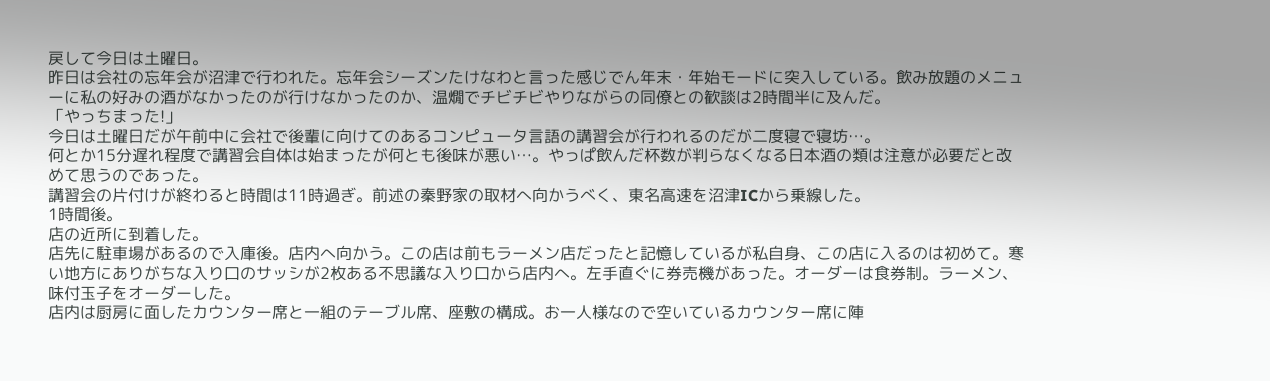戻して今日は土曜日。
昨日は会社の忘年会が沼津で行われた。忘年会シーズンたけなわと言った感じでん年末・年始モードに突入している。飲み放題のメニューに私の好みの酒がなかったのが行けなかったのか、温燗でチビチビやりながらの同僚との歓談は2時間半に及んだ。
「やっちまった!」
今日は土曜日だが午前中に会社で後輩に向けてのあるコンピュータ言語の講習会が行われるのだが二度寝で寝坊…。
何とか15分遅れ程度で講習会自体は始まったが何とも後味が悪い…。やっぱ飲んだ杯数が判らなくなる日本酒の類は注意が必要だと改めて思うのであった。
講習会の片付けが終わると時間は11時過ぎ。前述の秦野家の取材へ向かうべく、東名高速を沼津ICから乗線した。
1時間後。
店の近所に到着した。
店先に駐車場があるので入庫後。店内へ向かう。この店は前もラーメン店だったと記憶しているが私自身、この店に入るのは初めて。寒い地方にありがちな入り口のサッシが2枚ある不思議な入り口から店内へ。左手直ぐに券売機があった。オーダーは食券制。ラーメン、味付玉子をオーダーした。
店内は厨房に面したカウンター席と一組のテーブル席、座敷の構成。お一人様なので空いているカウンター席に陣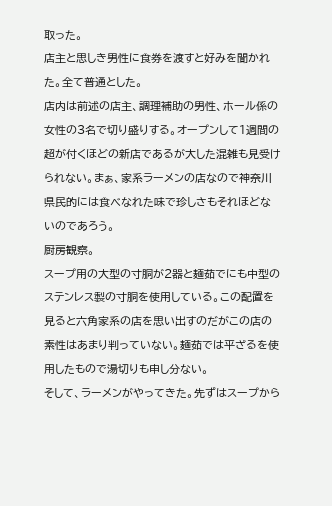取った。
店主と思しき男性に食券を渡すと好みを聞かれた。全て普通とした。
店内は前述の店主、調理補助の男性、ホール係の女性の3名で切り盛りする。オープンして1週間の超が付くほどの新店であるが大した混雑も見受けられない。まぁ、家系ラーメンの店なので神奈川県民的には食べなれた味で珍しさもそれほどないのであろう。
厨房観察。
スープ用の大型の寸胴が2器と麺茹でにも中型のステンレス製の寸胴を使用している。この配置を見ると六角家系の店を思い出すのだがこの店の素性はあまり判っていない。麺茹では平ざるを使用したもので湯切りも申し分ない。
そして、ラーメンがやってきた。先ずはスープから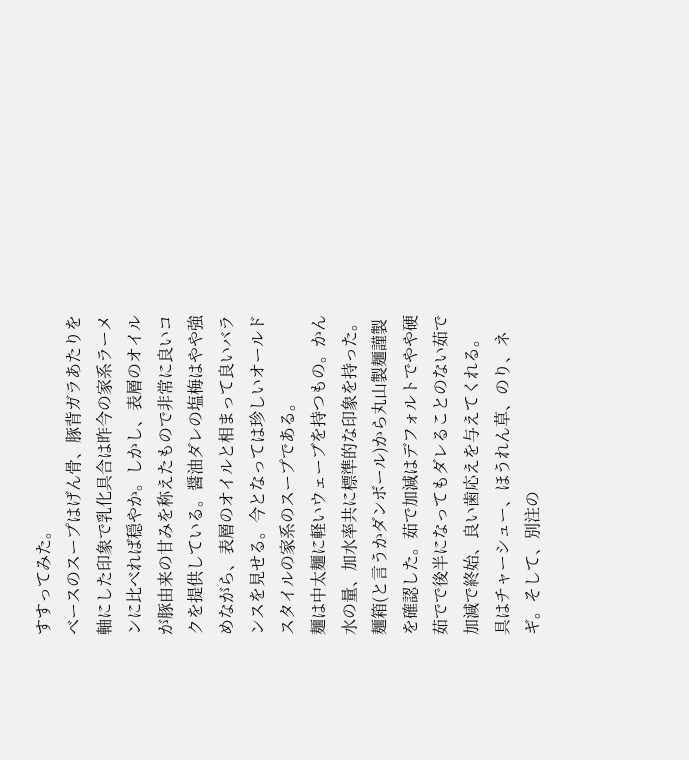すすってみた。
ベースのスープはげん骨、豚背ガラあたりを軸にした印象で乳化具合は昨今の家系ラーメンに比べれば穏やか。しかし、表層のオイルが豚由来の甘みを称えたもので非常に良いコクを提供している。醤油ダレの塩梅はやや強めながら、表層のオイルと相まって良いバランスを見せる。今となっては珍しいオールドスタイルの家系のスープである。
麺は中太麺に軽いウェーブを持つもの。かん水の量、加水率共に標準的な印象を持った。麺箱(と言うかダンボール)から丸山製麺謹製を確認した。茹で加減はデフォルトでやや硬茹でで後半になってもダレることのない茹で加減で終始、良い歯応えを与えてくれる。
具はチャーシュー、ほうれん草、のり、ネギ。そして、別注の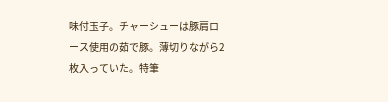味付玉子。チャーシューは豚肩ロース使用の茹で豚。薄切りながら2枚入っていた。特筆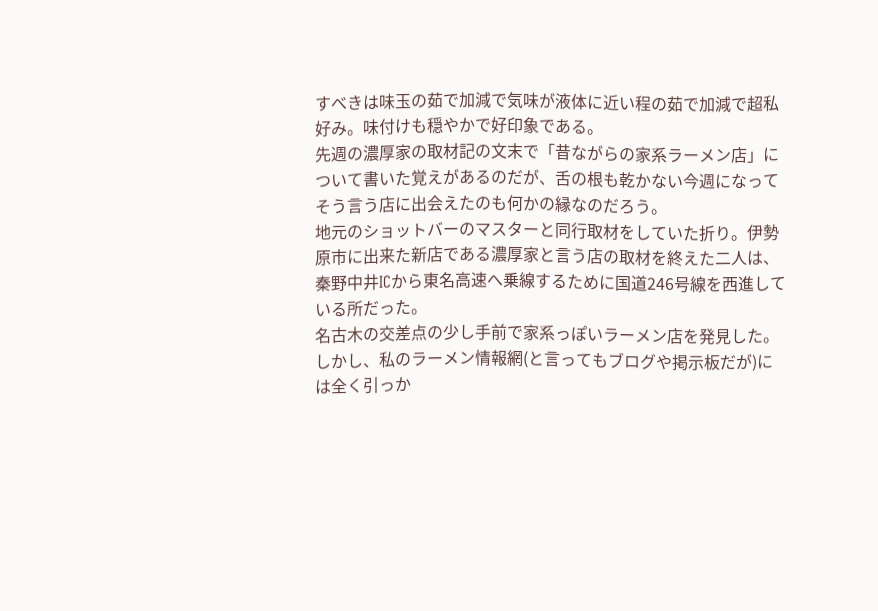すべきは味玉の茹で加減で気味が液体に近い程の茹で加減で超私好み。味付けも穏やかで好印象である。
先週の濃厚家の取材記の文末で「昔ながらの家系ラーメン店」について書いた覚えがあるのだが、舌の根も乾かない今週になってそう言う店に出会えたのも何かの縁なのだろう。
地元のショットバーのマスターと同行取材をしていた折り。伊勢原市に出来た新店である濃厚家と言う店の取材を終えた二人は、秦野中井ICから東名高速へ乗線するために国道246号線を西進している所だった。
名古木の交差点の少し手前で家系っぽいラーメン店を発見した。しかし、私のラーメン情報網(と言ってもブログや掲示板だが)には全く引っか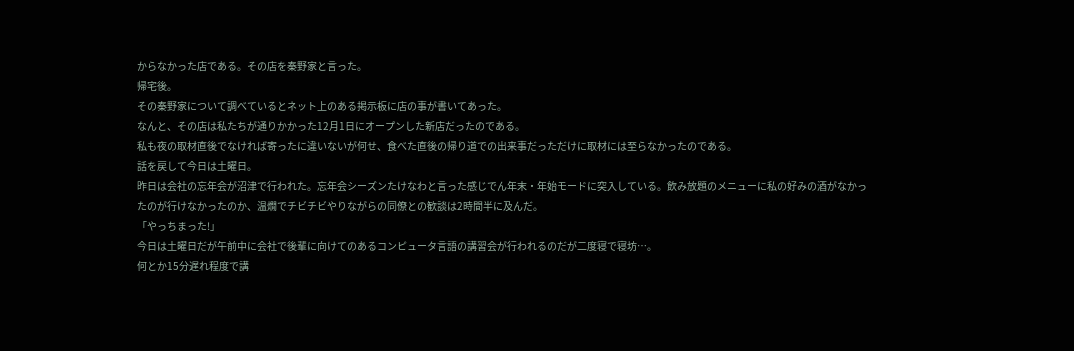からなかった店である。その店を秦野家と言った。
帰宅後。
その秦野家について調べているとネット上のある掲示板に店の事が書いてあった。
なんと、その店は私たちが通りかかった12月1日にオープンした新店だったのである。
私も夜の取材直後でなければ寄ったに違いないが何せ、食べた直後の帰り道での出来事だっただけに取材には至らなかったのである。
話を戻して今日は土曜日。
昨日は会社の忘年会が沼津で行われた。忘年会シーズンたけなわと言った感じでん年末・年始モードに突入している。飲み放題のメニューに私の好みの酒がなかったのが行けなかったのか、温燗でチビチビやりながらの同僚との歓談は2時間半に及んだ。
「やっちまった!」
今日は土曜日だが午前中に会社で後輩に向けてのあるコンピュータ言語の講習会が行われるのだが二度寝で寝坊…。
何とか15分遅れ程度で講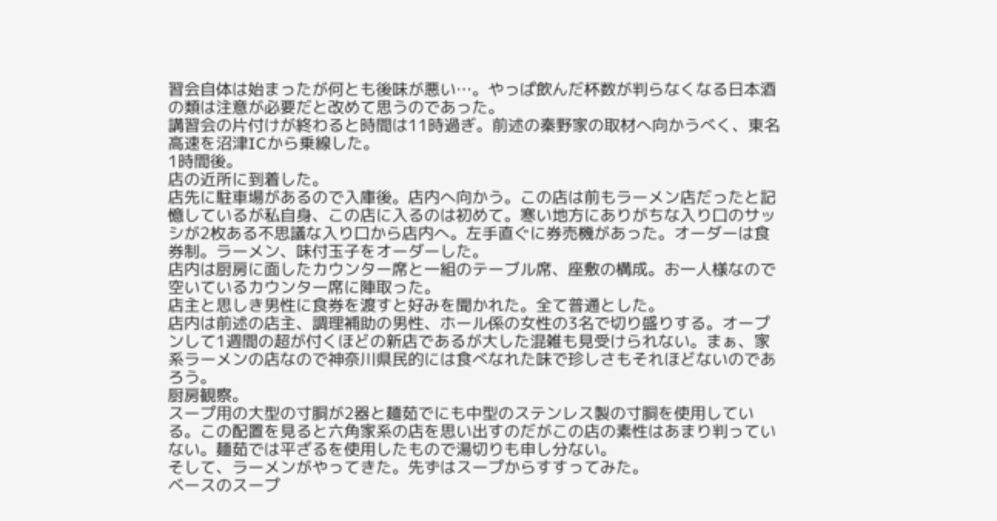習会自体は始まったが何とも後味が悪い…。やっぱ飲んだ杯数が判らなくなる日本酒の類は注意が必要だと改めて思うのであった。
講習会の片付けが終わると時間は11時過ぎ。前述の秦野家の取材へ向かうべく、東名高速を沼津ICから乗線した。
1時間後。
店の近所に到着した。
店先に駐車場があるので入庫後。店内へ向かう。この店は前もラーメン店だったと記憶しているが私自身、この店に入るのは初めて。寒い地方にありがちな入り口のサッシが2枚ある不思議な入り口から店内へ。左手直ぐに券売機があった。オーダーは食券制。ラーメン、味付玉子をオーダーした。
店内は厨房に面したカウンター席と一組のテーブル席、座敷の構成。お一人様なので空いているカウンター席に陣取った。
店主と思しき男性に食券を渡すと好みを聞かれた。全て普通とした。
店内は前述の店主、調理補助の男性、ホール係の女性の3名で切り盛りする。オープンして1週間の超が付くほどの新店であるが大した混雑も見受けられない。まぁ、家系ラーメンの店なので神奈川県民的には食べなれた味で珍しさもそれほどないのであろう。
厨房観察。
スープ用の大型の寸胴が2器と麺茹でにも中型のステンレス製の寸胴を使用している。この配置を見ると六角家系の店を思い出すのだがこの店の素性はあまり判っていない。麺茹では平ざるを使用したもので湯切りも申し分ない。
そして、ラーメンがやってきた。先ずはスープからすすってみた。
ベースのスープ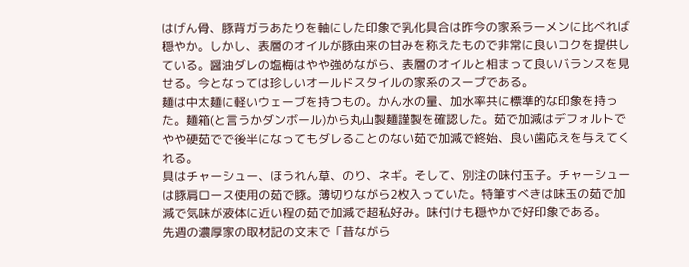はげん骨、豚背ガラあたりを軸にした印象で乳化具合は昨今の家系ラーメンに比べれば穏やか。しかし、表層のオイルが豚由来の甘みを称えたもので非常に良いコクを提供している。醤油ダレの塩梅はやや強めながら、表層のオイルと相まって良いバランスを見せる。今となっては珍しいオールドスタイルの家系のスープである。
麺は中太麺に軽いウェーブを持つもの。かん水の量、加水率共に標準的な印象を持った。麺箱(と言うかダンボール)から丸山製麺謹製を確認した。茹で加減はデフォルトでやや硬茹でで後半になってもダレることのない茹で加減で終始、良い歯応えを与えてくれる。
具はチャーシュー、ほうれん草、のり、ネギ。そして、別注の味付玉子。チャーシューは豚肩ロース使用の茹で豚。薄切りながら2枚入っていた。特筆すべきは味玉の茹で加減で気味が液体に近い程の茹で加減で超私好み。味付けも穏やかで好印象である。
先週の濃厚家の取材記の文末で「昔ながら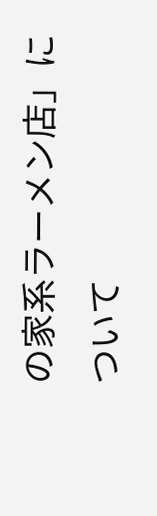の家系ラーメン店」について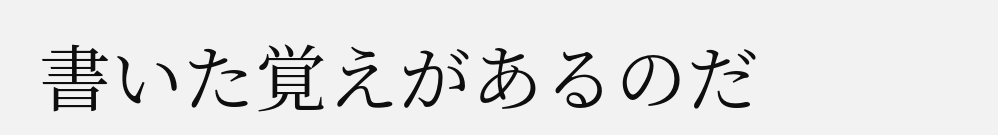書いた覚えがあるのだ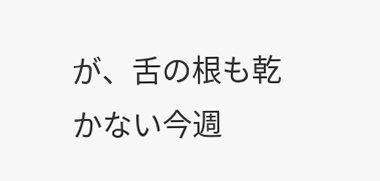が、舌の根も乾かない今週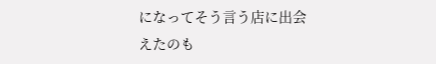になってそう言う店に出会えたのも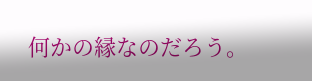何かの縁なのだろう。